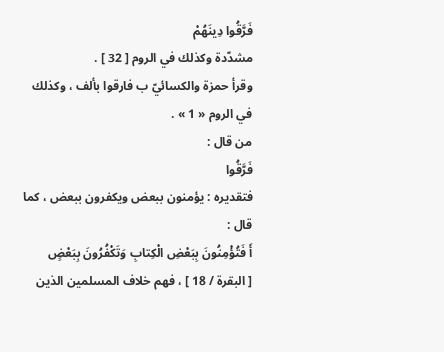فَرَّقُوا دِينَهُمْ
مشدّدة وكذلك في الروم [ 32 ] .
وقرأ حمزة والكسائيّ ب فارقوا بألف ، وكذلك في الروم « 1 » .
من قال :
فَرَّقُوا
فتقديره : يؤمنون ببعض ويكفرون ببعض ، كما قال :
أَ فَتُؤْمِنُونَ بِبَعْضِ الْكِتابِ وَتَكْفُرُونَ بِبَعْضٍ
[ البقرة / 18 ] ، فهم خلاف المسلمين الذين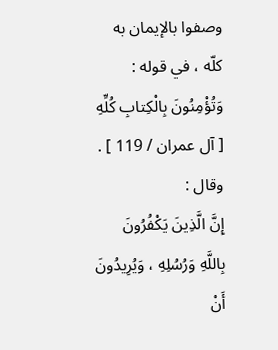وصفوا بالإيمان به كلّه ، في قوله :
وَتُؤْمِنُونَ بِالْكِتابِ كُلِّهِ
[ آل عمران / 119 ] .
وقال :
إِنَّ الَّذِينَ يَكْفُرُونَ بِاللَّهِ وَرُسُلِهِ ، وَيُرِيدُونَ أَنْ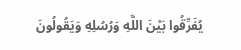يُفَرِّقُوا بَيْنَ اللَّهِ وَرُسُلِهِ وَيَقُولُونَ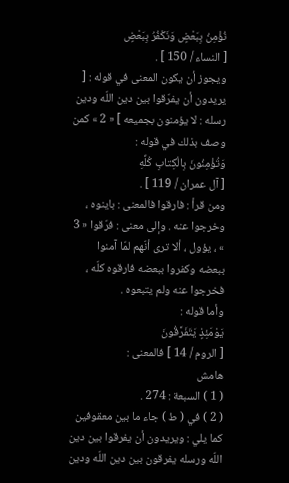نُؤْمِنُ بِبَعْضٍ وَنَكْفُرُ بِبَعْضٍ
[ النساء / 150 ] .
ويجوز أن يكون المعنى في قوله : [ يريدون أن يفرّقوا بين دين اللّه ودين رسله : لا يؤمنون بجميعه ] « 2 » كمن وصف بذلك في قوله :
وَتُؤْمِنُونَ بِالْكِتابِ كُلِّهِ
[ آل عمران / 119 ] .
ومن قرأ : فارقوا فالمعنى : باينوه ، وخرجوا عنه . وإلى معنى : فرّقوا « 3 » ، يؤول ، ألا ترى أنّهم لمّا آمنوا ببعضه وكفروا ببعضه فارقوه كلّه ، فخرجوا عنه ولم يتبعوه .
وأما قوله :
يَوْمَئِذٍ يَتَفَرَّقُونَ
[ الروم / 14 ] فالمعنى :
هامش
( 1 ) السبعة : 274 .
( 2 ) في ( ط ) جاء ما بين معقوفين كما يلي : ويريدون أن يفرقوا بين دين اللّه ورسله يفرقون بين دين اللّه ودين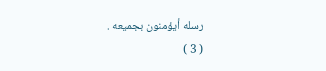رسله أيؤمنون بجميعه .
( 3 )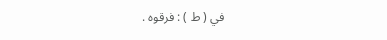في ( ط ) : فرقوه .